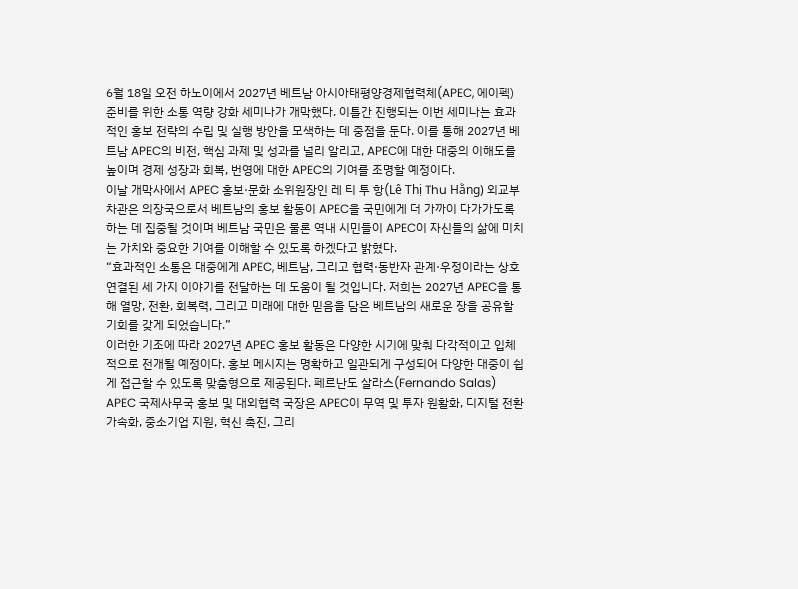6월 18일 오전 하노이에서 2027년 베트남 아시아태평양경제협력체(APEC, 에이펙) 준비를 위한 소통 역량 강화 세미나가 개막했다. 이틀간 진행되는 이번 세미나는 효과적인 홍보 전략의 수립 및 실행 방안을 모색하는 데 중점을 둔다. 이를 통해 2027년 베트남 APEC의 비전, 핵심 과제 및 성과를 널리 알리고, APEC에 대한 대중의 이해도를 높이며 경제 성장과 회복, 번영에 대한 APEC의 기여를 조명할 예정이다.
이날 개막사에서 APEC 홍보·문화 소위원장인 레 티 투 항(Lê Thị Thu Hằng) 외교부 차관은 의장국으로서 베트남의 홍보 활동이 APEC을 국민에게 더 가까이 다가가도록 하는 데 집중될 것이며 베트남 국민은 물론 역내 시민들이 APEC이 자신들의 삶에 미치는 가치와 중요한 기여를 이해할 수 있도록 하겠다고 밝혔다.
“효과적인 소통은 대중에게 APEC, 베트남, 그리고 협력·동반자 관계·우정이라는 상호 연결된 세 가지 이야기를 전달하는 데 도움이 될 것입니다. 저희는 2027년 APEC을 통해 열망, 전환, 회복력, 그리고 미래에 대한 믿음을 담은 베트남의 새로운 장을 공유할 기회를 갖게 되었습니다.”
이러한 기조에 따라 2027년 APEC 홍보 활동은 다양한 시기에 맞춰 다각적이고 입체적으로 전개될 예정이다. 홍보 메시지는 명확하고 일관되게 구성되어 다양한 대중이 쉽게 접근할 수 있도록 맞춤형으로 제공된다. 페르난도 살라스(Fernando Salas) APEC 국제사무국 홍보 및 대외협력 국장은 APEC이 무역 및 투자 원활화, 디지털 전환 가속화, 중소기업 지원, 혁신 촉진, 그리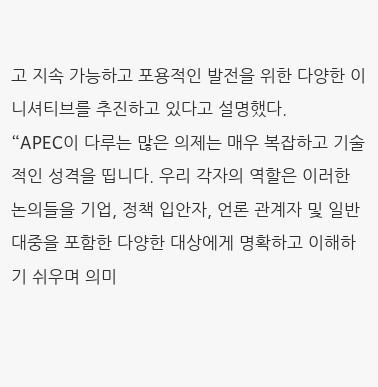고 지속 가능하고 포용적인 발전을 위한 다양한 이니셔티브를 추진하고 있다고 설명했다.
“APEC이 다루는 많은 의제는 매우 복잡하고 기술적인 성격을 띱니다. 우리 각자의 역할은 이러한 논의들을 기업, 정책 입안자, 언론 관계자 및 일반 대중을 포함한 다양한 대상에게 명확하고 이해하기 쉬우며 의미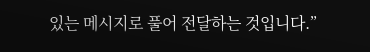있는 메시지로 풀어 전달하는 것입니다.”